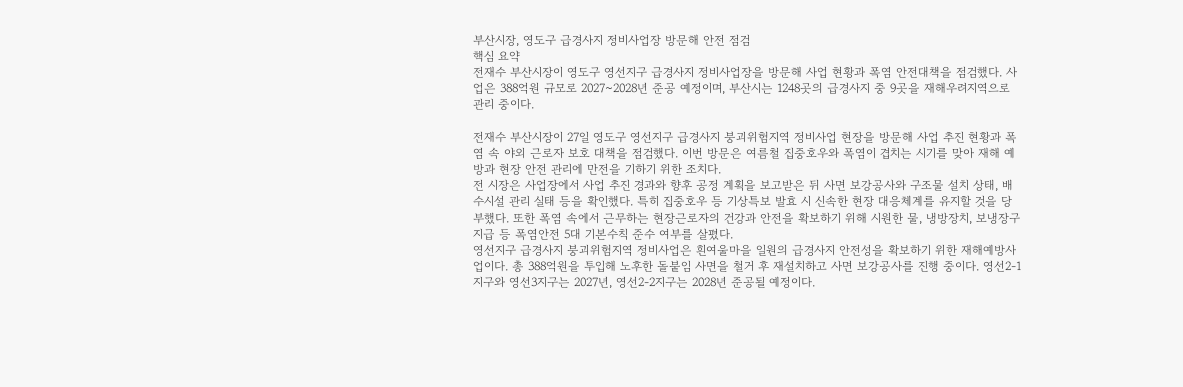부산시장, 영도구 급경사지 정비사업장 방문해 안전 점검
핵심 요약
전재수 부산시장이 영도구 영선지구 급경사지 정비사업장을 방문해 사업 현황과 폭염 안전대책을 점검했다. 사업은 388억원 규모로 2027~2028년 준공 예정이며, 부산시는 1248곳의 급경사지 중 9곳을 재해우려지역으로 관리 중이다.

전재수 부산시장이 27일 영도구 영선지구 급경사지 붕괴위험지역 정비사업 현장을 방문해 사업 추진 현황과 폭염 속 야외 근로자 보호 대책을 점검했다. 이번 방문은 여름철 집중호우와 폭염이 겹치는 시기를 맞아 재해 예방과 현장 안전 관리에 만전을 기하기 위한 조치다.
전 시장은 사업장에서 사업 추진 경과와 향후 공정 계획을 보고받은 뒤 사면 보강공사와 구조물 설치 상태, 배수시설 관리 실태 등을 확인했다. 특히 집중호우 등 기상특보 발효 시 신속한 현장 대응체계를 유지할 것을 당부했다. 또한 폭염 속에서 근무하는 현장근로자의 건강과 안전을 확보하기 위해 시원한 물, 냉방장치, 보냉장구 지급 등 폭염안전 5대 기본수칙 준수 여부를 살폈다.
영선지구 급경사지 붕괴위험지역 정비사업은 흰여울마을 일원의 급경사지 안전성을 확보하기 위한 재해예방사업이다. 총 388억원을 투입해 노후한 돌붙임 사면을 철거 후 재설치하고 사면 보강공사를 진행 중이다. 영선2-1지구와 영선3지구는 2027년, 영선2-2지구는 2028년 준공될 예정이다.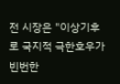전 시장은 "이상기후로 국지적 극한호우가 빈번한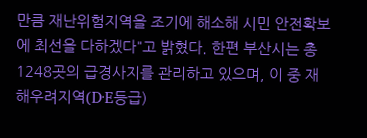만큼 재난위험지역을 조기에 해소해 시민 안전확보에 최선을 다하겠다"고 밝혔다. 한편 부산시는 총 1248곳의 급경사지를 관리하고 있으며, 이 중 재해우려지역(D·E등급)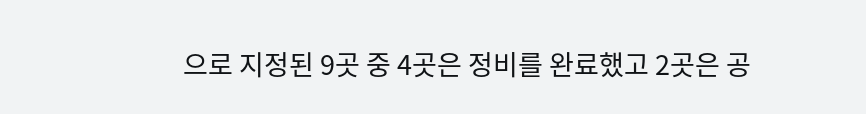으로 지정된 9곳 중 4곳은 정비를 완료했고 2곳은 공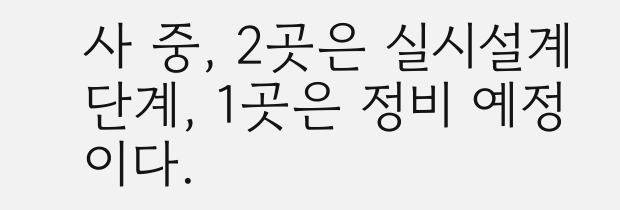사 중, 2곳은 실시설계 단계, 1곳은 정비 예정이다.